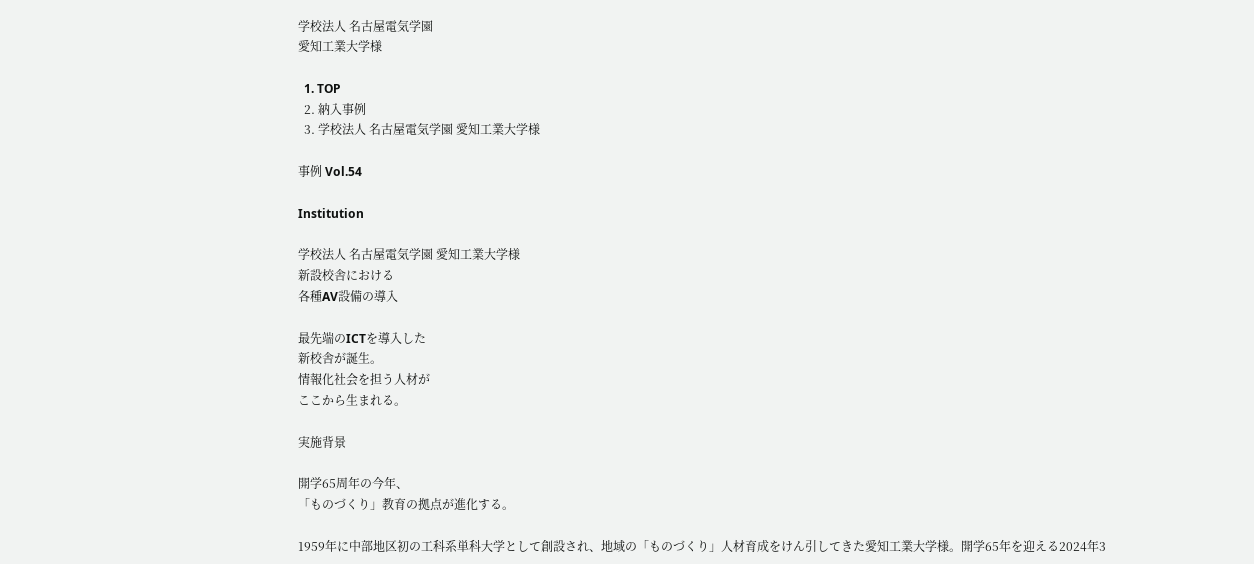学校法人 名古屋電気学園
愛知工業大学様

  1. TOP
  2. 納入事例
  3. 学校法人 名古屋電気学園 愛知工業大学様

事例 Vol.54

Institution

学校法人 名古屋電気学園 愛知工業大学様
新設校舎における
各種AV設備の導入

最先端のICTを導入した
新校舎が誕生。
情報化社会を担う人材が
ここから生まれる。

実施背景

開学65周年の今年、
「ものづくり」教育の拠点が進化する。

1959年に中部地区初の工科系単科大学として創設され、地域の「ものづくり」人材育成をけん引してきた愛知工業大学様。開学65年を迎える2024年3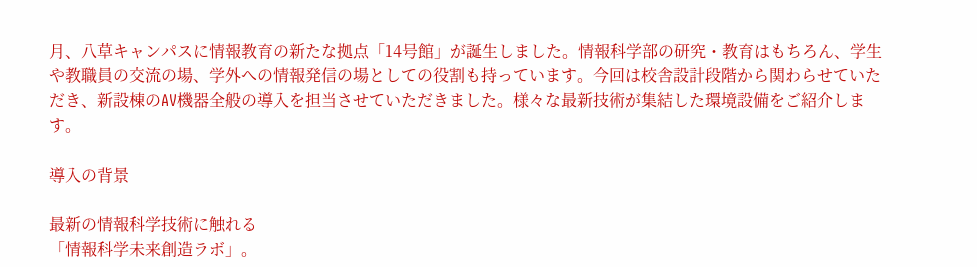月、八草キャンパスに情報教育の新たな拠点「14号館」が誕生しました。情報科学部の研究・教育はもちろん、学生や教職員の交流の場、学外への情報発信の場としての役割も持っています。今回は校舎設計段階から関わらせていただき、新設棟のAV機器全般の導入を担当させていただきました。様々な最新技術が集結した環境設備をご紹介します。

導入の背景

最新の情報科学技術に触れる
「情報科学未来創造ラボ」。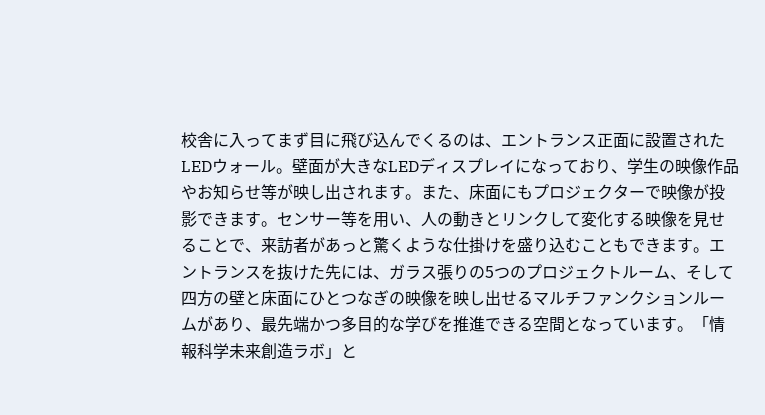校舎に入ってまず目に飛び込んでくるのは、エントランス正面に設置されたLEDウォール。壁面が大きなLEDディスプレイになっており、学生の映像作品やお知らせ等が映し出されます。また、床面にもプロジェクターで映像が投影できます。センサー等を用い、人の動きとリンクして変化する映像を見せることで、来訪者があっと驚くような仕掛けを盛り込むこともできます。エントランスを抜けた先には、ガラス張りの5つのプロジェクトルーム、そして四方の壁と床面にひとつなぎの映像を映し出せるマルチファンクションルームがあり、最先端かつ多目的な学びを推進できる空間となっています。「情報科学未来創造ラボ」と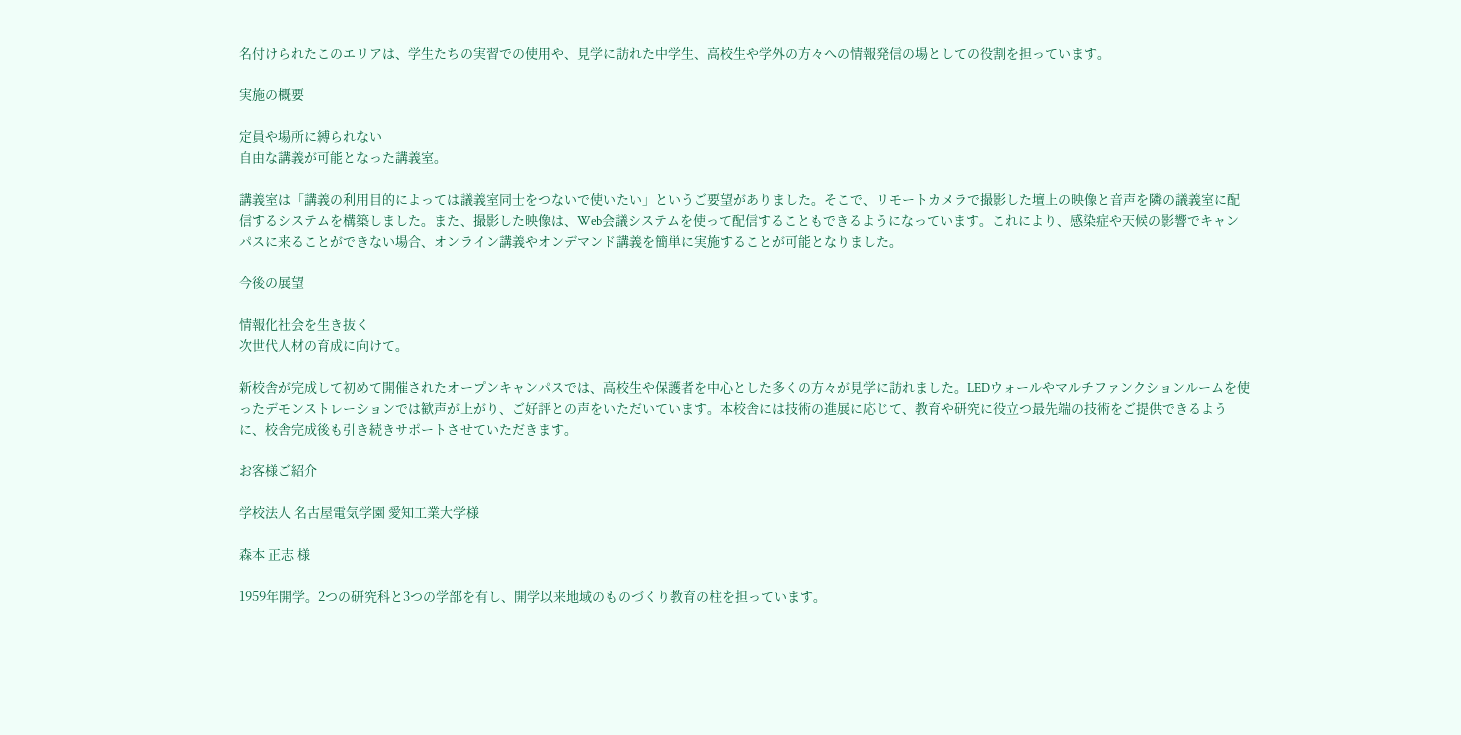名付けられたこのエリアは、学生たちの実習での使用や、見学に訪れた中学生、高校生や学外の方々への情報発信の場としての役割を担っています。

実施の概要

定員や場所に縛られない
自由な講義が可能となった講義室。

講義室は「講義の利用目的によっては議義室同士をつないで使いたい」というご要望がありました。そこで、リモートカメラで撮影した壇上の映像と音声を隣の議義室に配信するシステムを構築しました。また、撮影した映像は、Web会議システムを使って配信することもできるようになっています。これにより、感染症や天候の影響でキャンパスに来ることができない場合、オンライン講義やオンデマンド講義を簡単に実施することが可能となりました。

今後の展望

情報化社会を生き抜く
次世代人材の育成に向けて。

新校舎が完成して初めて開催されたオープンキャンパスでは、高校生や保護者を中心とした多くの方々が見学に訪れました。LEDウォールやマルチファンクションルームを使ったデモンストレーションでは歓声が上がり、ご好評との声をいただいています。本校舎には技術の進展に応じて、教育や研究に役立つ最先端の技術をご提供できるように、校舎完成後も引き続きサポートさせていただきます。

お客様ご紹介

学校法人 名古屋電気学園 愛知工業大学様

森本 正志 様

1959年開学。2つの研究科と3つの学部を有し、開学以来地域のものづくり教育の柱を担っています。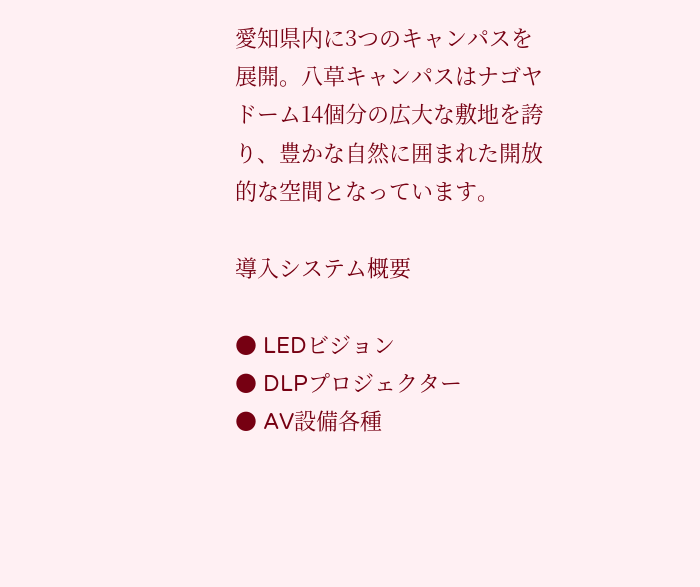愛知県内に3つのキャンパスを展開。八草キャンパスはナゴヤドーム14個分の広大な敷地を誇り、豊かな自然に囲まれた開放的な空間となっています。

導入システム概要

● LEDビジョン
● DLPプロジェクター
● AV設備各種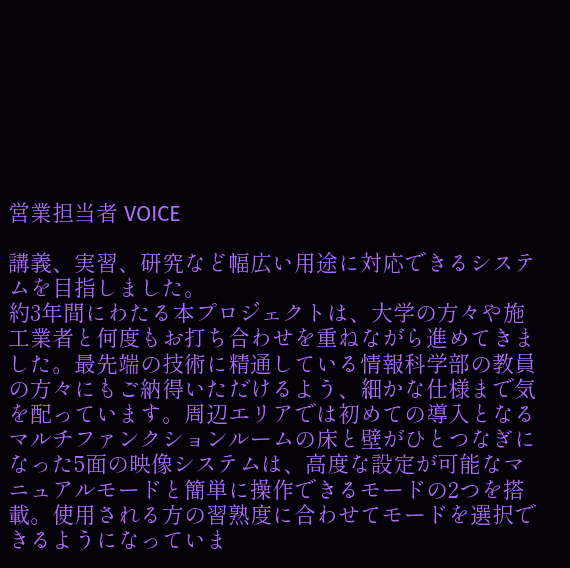営業担当者 VOICE

講義、実習、研究など幅広い用途に対応できるシステムを目指しました。
約3年間にわたる本プロジェクトは、大学の方々や施工業者と何度もお打ち合わせを重ねながら進めてきました。最先端の技術に精通している情報科学部の教員の方々にもご納得いただけるよう、細かな仕様まで気を配っています。周辺エリアでは初めての導入となるマルチファンクションルームの床と壁がひとつなぎになった5面の映像システムは、高度な設定が可能なマニュアルモードと簡単に操作できるモードの2つを搭載。使用される方の習熟度に合わせてモードを選択できるようになっていま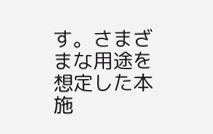す。さまざまな用途を想定した本施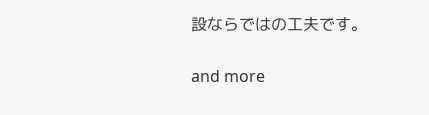設ならではの工夫です。

and more